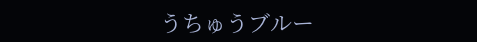うちゅうブルー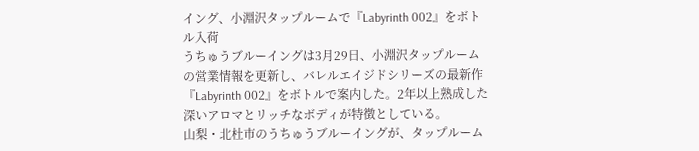イング、小淵沢タップルームで『Labyrinth 002』をボトル入荷
うちゅうブルーイングは3月29日、小淵沢タップルームの営業情報を更新し、バレルエイジドシリーズの最新作『Labyrinth 002』をボトルで案内した。2年以上熟成した深いアロマとリッチなボディが特徴としている。
山梨・北杜市のうちゅうブルーイングが、タップルーム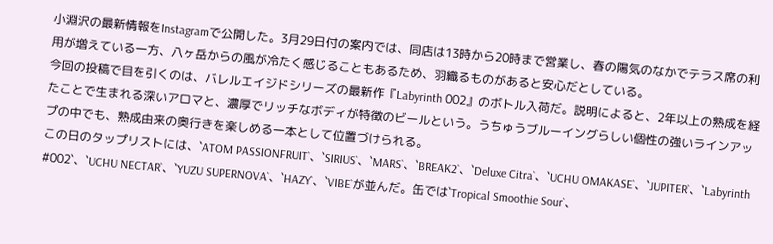小淵沢の最新情報をInstagramで公開した。3月29日付の案内では、同店は13時から20時まで営業し、春の陽気のなかでテラス席の利用が増えている一方、八ヶ岳からの風が冷たく感じることもあるため、羽織るものがあると安心だとしている。
今回の投稿で目を引くのは、バレルエイジドシリーズの最新作『Labyrinth 002』のボトル入荷だ。説明によると、2年以上の熟成を経たことで生まれる深いアロマと、濃厚でリッチなボディが特徴のビールという。うちゅうブルーイングらしい個性の強いラインアップの中でも、熟成由来の奥行きを楽しめる一本として位置づけられる。
この日のタップリストには、`ATOM PASSIONFRUIT`、`SIRIUS`、`MARS`、`BREAK2`、`Deluxe Citra`、`UCHU OMAKASE`、`JUPITER`、`Labyrinth #002`、`UCHU NECTAR`、`YUZU SUPERNOVA`、`HAZY`、`VIBE`が並んだ。缶では`Tropical Smoothie Sour`、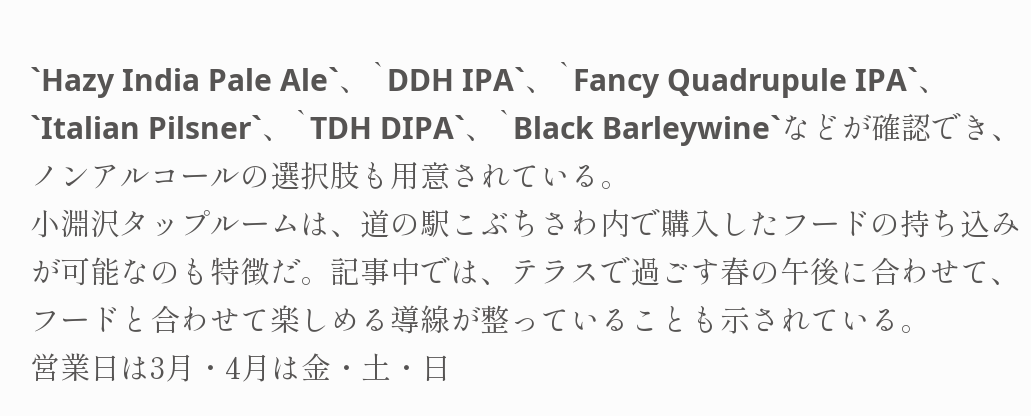`Hazy India Pale Ale`、`DDH IPA`、`Fancy Quadrupule IPA`、`Italian Pilsner`、`TDH DIPA`、`Black Barleywine`などが確認でき、ノンアルコールの選択肢も用意されている。
小淵沢タップルームは、道の駅こぶちさわ内で購入したフードの持ち込みが可能なのも特徴だ。記事中では、テラスで過ごす春の午後に合わせて、フードと合わせて楽しめる導線が整っていることも示されている。
営業日は3月・4月は金・土・日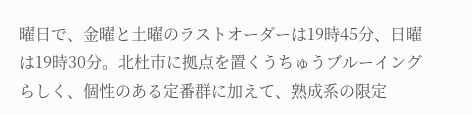曜日で、金曜と土曜のラストオーダーは19時45分、日曜は19時30分。北杜市に拠点を置くうちゅうブルーイングらしく、個性のある定番群に加えて、熟成系の限定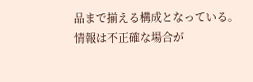品まで揃える構成となっている。
情報は不正確な場合が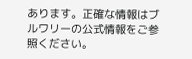あります。正確な情報はブルワリーの公式情報をご参照ください。